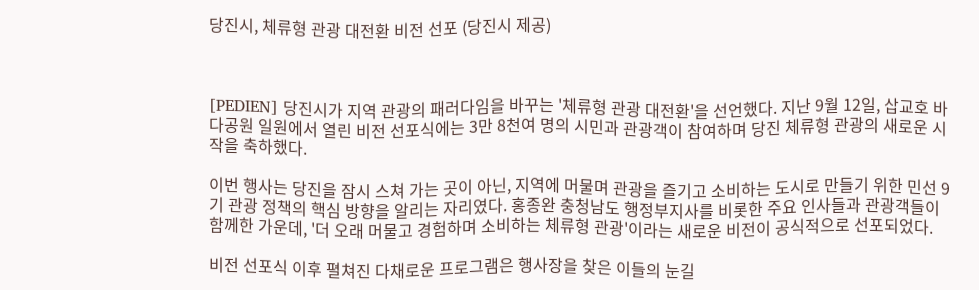당진시, 체류형 관광 대전환 비전 선포 (당진시 제공)



[PEDIEN] 당진시가 지역 관광의 패러다임을 바꾸는 '체류형 관광 대전환'을 선언했다. 지난 9월 12일, 삽교호 바다공원 일원에서 열린 비전 선포식에는 3만 8천여 명의 시민과 관광객이 참여하며 당진 체류형 관광의 새로운 시작을 축하했다.

이번 행사는 당진을 잠시 스쳐 가는 곳이 아닌, 지역에 머물며 관광을 즐기고 소비하는 도시로 만들기 위한 민선 9기 관광 정책의 핵심 방향을 알리는 자리였다. 홍종완 충청남도 행정부지사를 비롯한 주요 인사들과 관광객들이 함께한 가운데, '더 오래 머물고 경험하며 소비하는 체류형 관광'이라는 새로운 비전이 공식적으로 선포되었다.

비전 선포식 이후 펼쳐진 다채로운 프로그램은 행사장을 찾은 이들의 눈길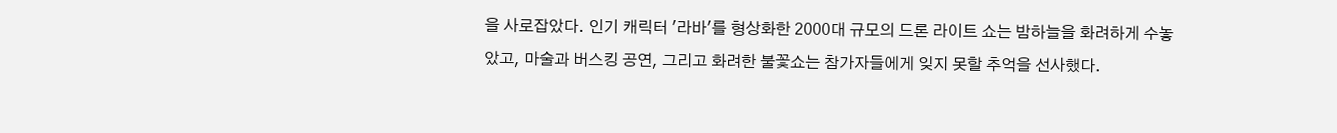을 사로잡았다. 인기 캐릭터 '라바'를 형상화한 2000대 규모의 드론 라이트 쇼는 밤하늘을 화려하게 수놓았고, 마술과 버스킹 공연, 그리고 화려한 불꽃쇼는 참가자들에게 잊지 못할 추억을 선사했다.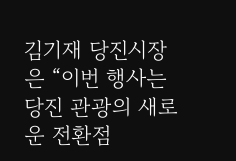김기재 당진시장은 “이번 행사는 당진 관광의 새로운 전환점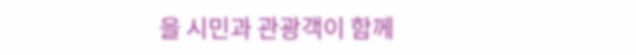을 시민과 관광객이 함께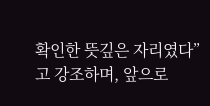확인한 뜻깊은 자리였다”고 강조하며, 앞으로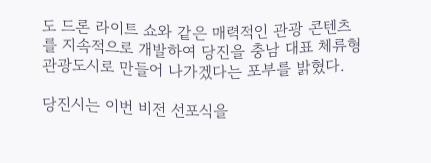도 드론 라이트 쇼와 같은 매력적인 관광 콘텐츠를 지속적으로 개발하여 당진을 충남 대표 체류형 관광도시로 만들어 나가겠다는 포부를 밝혔다.

당진시는 이번 비전 선포식을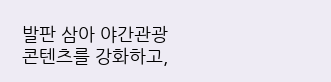발판 삼아 야간관광 콘텐츠를 강화하고,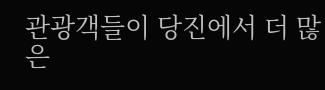관광객들이 당진에서 더 많은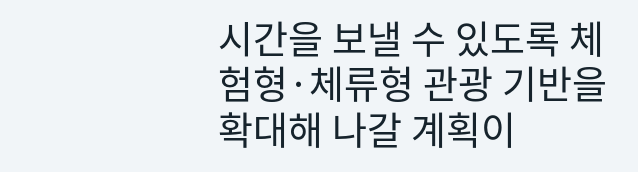시간을 보낼 수 있도록 체험형·체류형 관광 기반을 확대해 나갈 계획이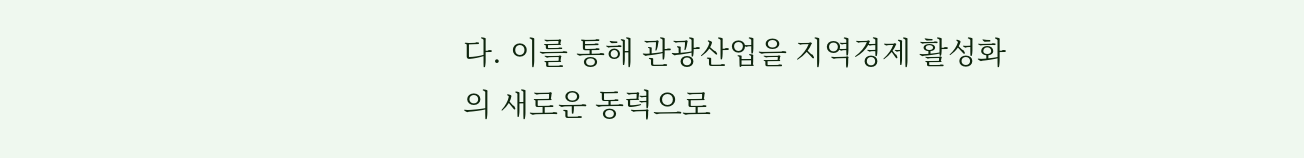다. 이를 통해 관광산업을 지역경제 활성화의 새로운 동력으로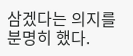삼겠다는 의지를 분명히 했다.